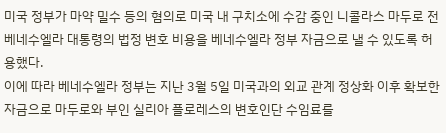미국 정부가 마약 밀수 등의 혐의로 미국 내 구치소에 수감 중인 니콜라스 마두로 전 베네수엘라 대통령의 법정 변호 비용을 베네수엘라 정부 자금으로 낼 수 있도록 허용했다.
이에 따라 베네수엘라 정부는 지난 3월 5일 미국과의 외교 관계 정상화 이후 확보한 자금으로 마두로와 부인 실리아 플로레스의 변호인단 수임료를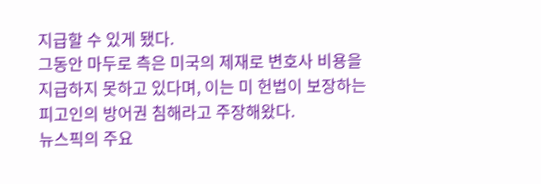지급할 수 있게 됐다.
그동안 마두로 측은 미국의 제재로 변호사 비용을 지급하지 못하고 있다며, 이는 미 헌법이 보장하는 피고인의 방어권 침해라고 주장해왔다.
뉴스픽의 주요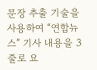문장 추출 기술을 사용하여 “연합뉴스” 기사 내용을 3줄로 요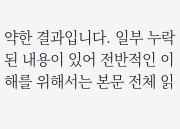약한 결과입니다. 일부 누락된 내용이 있어 전반적인 이해를 위해서는 본문 전체 읽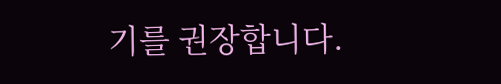기를 권장합니다.